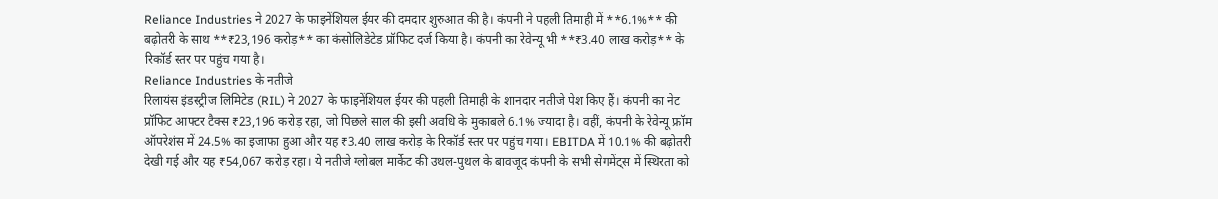Reliance Industries ने 2027 के फाइनेंशियल ईयर की दमदार शुरुआत की है। कंपनी ने पहली तिमाही में **6.1%** की बढ़ोतरी के साथ **₹23,196 करोड़** का कंसोलिडेटेड प्रॉफिट दर्ज किया है। कंपनी का रेवेन्यू भी **₹3.40 लाख करोड़** के रिकॉर्ड स्तर पर पहुंच गया है।
Reliance Industries के नतीजे
रिलायंस इंडस्ट्रीज लिमिटेड (RIL) ने 2027 के फाइनेंशियल ईयर की पहली तिमाही के शानदार नतीजे पेश किए हैं। कंपनी का नेट प्रॉफिट आफ्टर टैक्स ₹23,196 करोड़ रहा, जो पिछले साल की इसी अवधि के मुकाबले 6.1% ज्यादा है। वहीं, कंपनी के रेवेन्यू फ्रॉम ऑपरेशंस में 24.5% का इजाफा हुआ और यह ₹3.40 लाख करोड़ के रिकॉर्ड स्तर पर पहुंच गया। EBITDA में 10.1% की बढ़ोतरी देखी गई और यह ₹54,067 करोड़ रहा। ये नतीजे ग्लोबल मार्केट की उथल-पुथल के बावजूद कंपनी के सभी सेगमेंट्स में स्थिरता को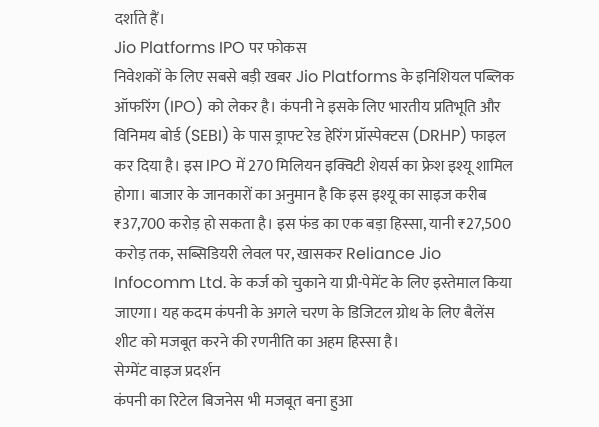दर्शाते हैं।
Jio Platforms IPO पर फोकस
निवेशकों के लिए सबसे बड़ी खबर Jio Platforms के इनिशियल पब्लिक ऑफरिंग (IPO) को लेकर है। कंपनी ने इसके लिए भारतीय प्रतिभूति और विनिमय बोर्ड (SEBI) के पास ड्राफ्ट रेड हेरिंग प्रॉस्पेक्टस (DRHP) फाइल कर दिया है। इस IPO में 270 मिलियन इक्विटी शेयर्स का फ्रेश इश्यू शामिल होगा। बाजार के जानकारों का अनुमान है कि इस इश्यू का साइज करीब ₹37,700 करोड़ हो सकता है। इस फंड का एक बड़ा हिस्सा, यानी ₹27,500 करोड़ तक, सब्सिडियरी लेवल पर, खासकर Reliance Jio Infocomm Ltd. के कर्ज को चुकाने या प्री-पेमेंट के लिए इस्तेमाल किया जाएगा। यह कदम कंपनी के अगले चरण के डिजिटल ग्रोथ के लिए बैलेंस शीट को मजबूत करने की रणनीति का अहम हिस्सा है।
सेग्मेंट वाइज प्रदर्शन
कंपनी का रिटेल बिजनेस भी मजबूत बना हुआ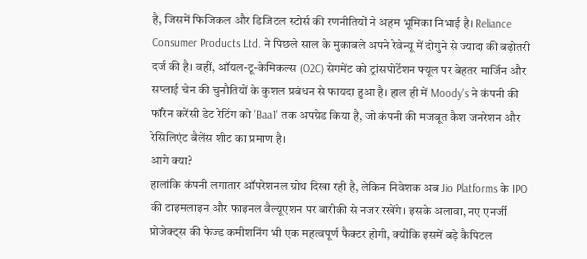है, जिसमें फिजिकल और डिजिटल स्टोर्स की रणनीतियों ने अहम भूमिका निभाई है। Reliance Consumer Products Ltd. ने पिछले साल के मुकाबले अपने रेवेन्यू में दोगुने से ज्यादा की बढ़ोतरी दर्ज की है। वहीं, ऑयल-टू-केमिकल्स (O2C) सेगमेंट को ट्रांसपोर्टेशन फ्यूल पर बेहतर मार्जिन और सप्लाई चेन की चुनौतियों के कुशल प्रबंधन से फायदा हुआ है। हाल ही में Moody's ने कंपनी की फॉरेन करेंसी डेट रेटिंग को 'Baa1' तक अपग्रेड किया है, जो कंपनी की मजबूत कैश जनरेशन और रेसिलिएंट बैलेंस शीट का प्रमाण है।
आगे क्या?
हालांकि कंपनी लगातार ऑपरेशनल ग्रोथ दिखा रही है, लेकिन निवेशक अब Jio Platforms के IPO की टाइमलाइन और फाइनल वैल्यूएशन पर बारीकी से नजर रखेंगे। इसके अलावा, नए एनर्जी प्रोजेक्ट्स की फेज्ड कमीशनिंग भी एक महत्वपूर्ण फैक्टर होगी, क्योंकि इसमें बड़े कैपिटल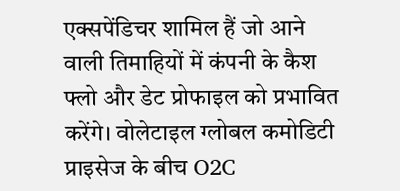एक्सपेंडिचर शामिल हैं जो आने वाली तिमाहियों में कंपनी के कैश फ्लो और डेट प्रोफाइल को प्रभावित करेंगे। वोलेटाइल ग्लोबल कमोडिटी प्राइसेज के बीच O2C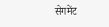सेगमेंट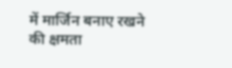में मार्जिन बनाए रखने की क्षमता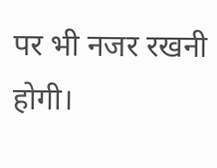पर भी नजर रखनी होगी।